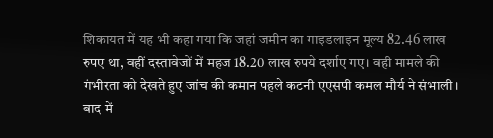शिकायत में यह भी कहा गया कि जहां जमीन का गाइडलाइन मूल्य 82.46 लाख रुपए था, वहीं दस्तावेजों में महज 18.20 लाख रुपये दर्शाए गए। वही मामले की गंभीरता को देखते हुए जांच की कमान पहले कटनी एएसपी कमल मौर्य ने संभाली। बाद में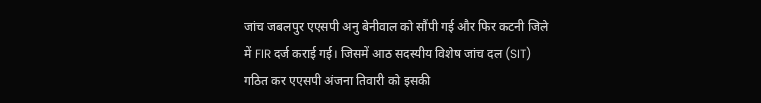जांच जबलपुर एएसपी अनु बेनीवाल को सौंपी गई और फिर कटनी जिले में FIR दर्ज कराई गई। जिसमें आठ सदस्यीय विशेष जांच दल (SIT) गठित कर एएसपी अंजना तिवारी को इसकी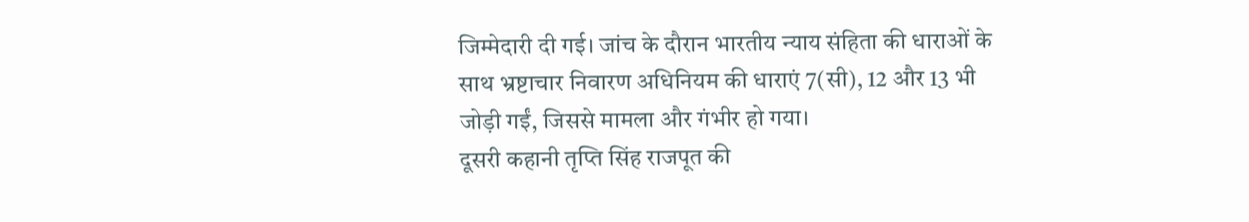जिम्मेदारी दी गई। जांच के दौरान भारतीय न्याय संहिता की धाराओं के साथ भ्रष्टाचार निवारण अधिनियम की धाराएं 7(सी), 12 और 13 भी जोड़ी गईं, जिससे मामला और गंभीर हो गया।
दूसरी कहानी तृप्ति सिंह राजपूत की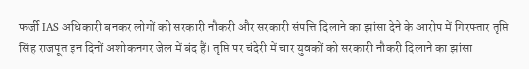फर्जी IAS अधिकारी बनकर लोगों को सरकारी नौकरी और सरकारी संपत्ति दिलाने का झांसा देने के आरोप में गिरफ्तार तृप्ति सिंह राजपूत इन दिनों अशोकनगर जेल में बंद हैं। तृप्ति पर चंदेरी में चार युवकों को सरकारी नौकरी दिलाने का झांसा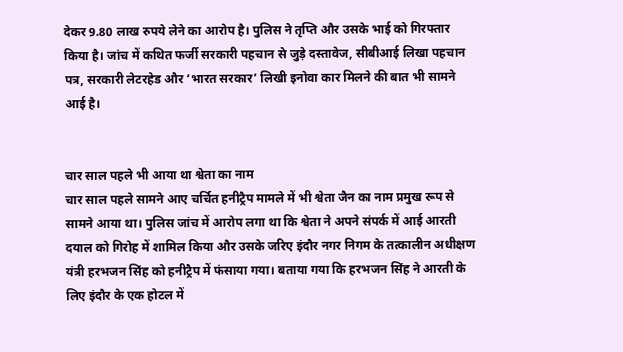देकर 9.80 लाख रुपये लेने का आरोप है। पुलिस ने तृप्ति और उसके भाई को गिरफ्तार किया है। जांच में कथित फर्जी सरकारी पहचान से जुड़े दस्तावेज, सीबीआई लिखा पहचान पत्र, सरकारी लेटरहेड और ‘भारत सरकार’ लिखी इनोवा कार मिलने की बात भी सामने आई है।


चार साल पहले भी आया था श्वेता का नाम
चार साल पहले सामने आए चर्चित हनीट्रैप मामले में भी श्वेता जैन का नाम प्रमुख रूप से सामने आया था। पुलिस जांच में आरोप लगा था कि श्वेता ने अपने संपर्क में आई आरती दयाल को गिरोह में शामिल किया और उसके जरिए इंदौर नगर निगम के तत्कालीन अधीक्षण यंत्री हरभजन सिंह को हनीट्रैप में फंसाया गया। बताया गया कि हरभजन सिंह ने आरती के लिए इंदौर के एक होटल में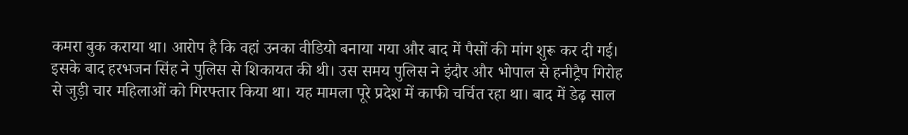कमरा बुक कराया था। आरोप है कि वहां उनका वीडियो बनाया गया और बाद में पैसों की मांग शुरू कर दी गई। इसके बाद हरभजन सिंह ने पुलिस से शिकायत की थी। उस समय पुलिस ने इंदौर और भोपाल से हनीट्रैप गिरोह से जुड़ी चार महिलाओं को गिरफ्तार किया था। यह मामला पूरे प्रदेश में काफी चर्चित रहा था। बाद में डेढ़ साल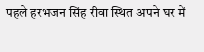पहले हरभजन सिंह रीवा स्थित अपने घर में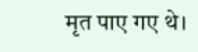मृत पाए गए थे।